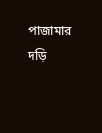পাজামার দড়ি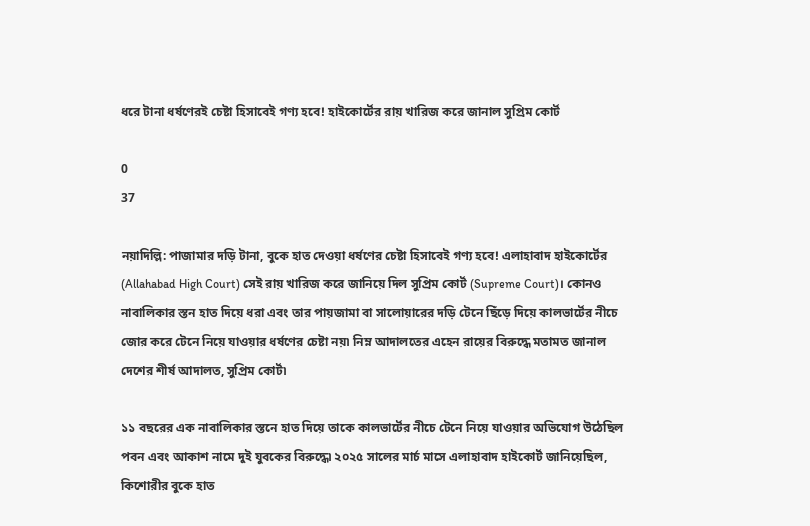ধরে টানা ধর্ষণেরই চেষ্টা হিসাবেই গণ্য হবে! হাইকোর্টের রায় খারিজ করে জানাল সুপ্রিম কোর্ট

0
37

নয়াদিল্লি: পাজামার দড়ি টানা, বুকে হাত দেওয়া ধর্ষণের চেষ্টা হিসাবেই গণ্য হবে! এলাহাবাদ হাইকোর্টের (Allahabad High Court) সেই রায় খারিজ করে জানিয়ে দিল সুপ্রিম কোর্ট (Supreme Court)। কোনও নাবালিকার স্তন হাত দিয়ে ধরা এবং তার পায়জামা বা সালোয়ারের দড়ি টেনে ছিঁড়ে দিয়ে কালভার্টের নীচে জোর করে টেনে নিয়ে যাওয়ার ধর্ষণের চেষ্টা নয়৷ নিম্ন আদালতের এহেন রায়ের বিরুদ্ধে মতামত জানাল দেশের শীর্ষ আদালত, সুপ্রিম কোর্ট৷

১১ বছরের এক নাবালিকার স্তনে হাত দিয়ে তাকে কালভার্টের নীচে টেনে নিয়ে যাওয়ার অভিযোগ উঠেছিল পবন এবং আকাশ নামে দুই যুবকের বিরুদ্ধে৷ ২০২৫ সালের মার্চ মাসে এলাহাবাদ হাইকোর্ট জানিয়েছিল, কিশোরীর বুকে হাত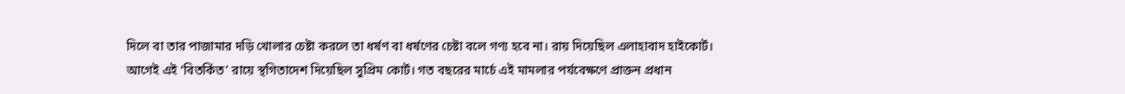দিলে বা তার পাজামার দড়ি খোলার চেষ্টা করলে তা ধর্ষণ বা ধর্ষণের চেষ্টা বলে গণ্য হবে না। রায় দিয়েছিল এলাহাবাদ হাইকোর্ট। আগেই এই ‘বিতর্কিত’ রায়ে স্থগিতাদেশ দিয়েছিল সুপ্রিম কোর্ট। গত বছরের মার্চে এই মামলার পর্যবেক্ষণে প্রাক্তন প্রধান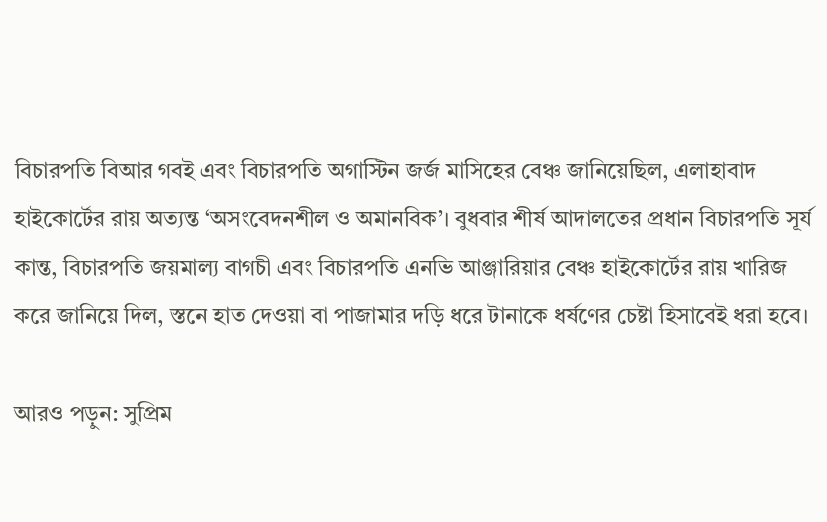বিচারপতি বিআর গবই এবং বিচারপতি অগাস্টিন জর্জ মাসিহের বেঞ্চ জানিয়েছিল, এলাহাবাদ হাইকোর্টের রায় অত্যন্ত ‘অসংবেদনশীল ও অমানবিক’। বুধবার শীর্ষ আদালতের প্রধান বিচারপতি সূর্য কান্ত, বিচারপতি জয়মাল্য বাগচী এবং বিচারপতি এনভি আঞ্জারিয়ার বেঞ্চ হাইকোর্টের রায় খারিজ করে জানিয়ে দিল, স্তনে হাত দেওয়া বা পাজামার দড়ি ধরে টানাকে ধর্ষণের চেষ্টা হিসাবেই ধরা হবে।

আরও পড়ুন: সুপ্রিম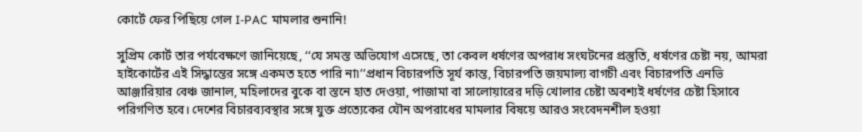কোর্টে ফের পিছিয়ে গেল I-PAC মামলার শুনানি!

সুপ্রিম কোর্ট তার পর্যবেক্ষণে জানিয়েছে, ‘‘যে সমস্ত অভিযোগ এসেছে, তা কেবল ধর্ষণের অপরাধ সংঘটনের প্রস্তুতি, ধর্ষণের চেষ্টা নয়, আমরা হাইকোর্টের এই সিদ্ধান্তের সঙ্গে একমত হতে পারি না৷’’প্রধান বিচারপতি সূর্য কান্ত, বিচারপতি জয়মাল্য বাগচী এবং বিচারপতি এনভি আঞ্জারিয়ার বেঞ্চ জানাল, মহিলাদের বুকে বা স্তনে হাত দেওয়া, পাজামা বা সালোয়ারের দড়ি খোলার চেষ্টা অবশ্যই ধর্ষণের চেষ্টা হিসাবে পরিগণিত হবে। দেশের বিচারব্যবস্থার সঙ্গে যুক্ত প্রত্যেকের যৌন অপরাধের মামলার বিষয়ে আরও সংবেদনশীল হওয়া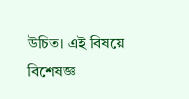উচিত। এই বিষয়ে বিশেষজ্ঞ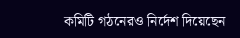কমিটি গঠনেরও নির্দেশ দিয়েছেন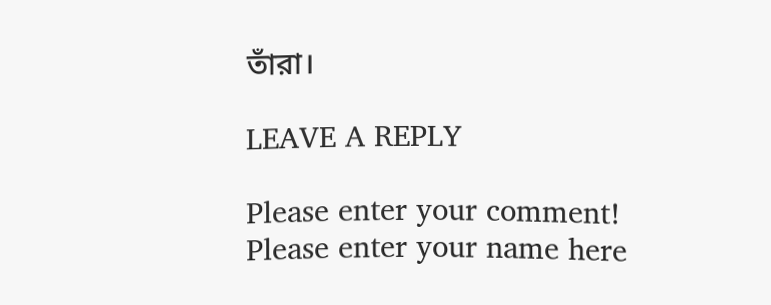তাঁরা।

LEAVE A REPLY

Please enter your comment!
Please enter your name here